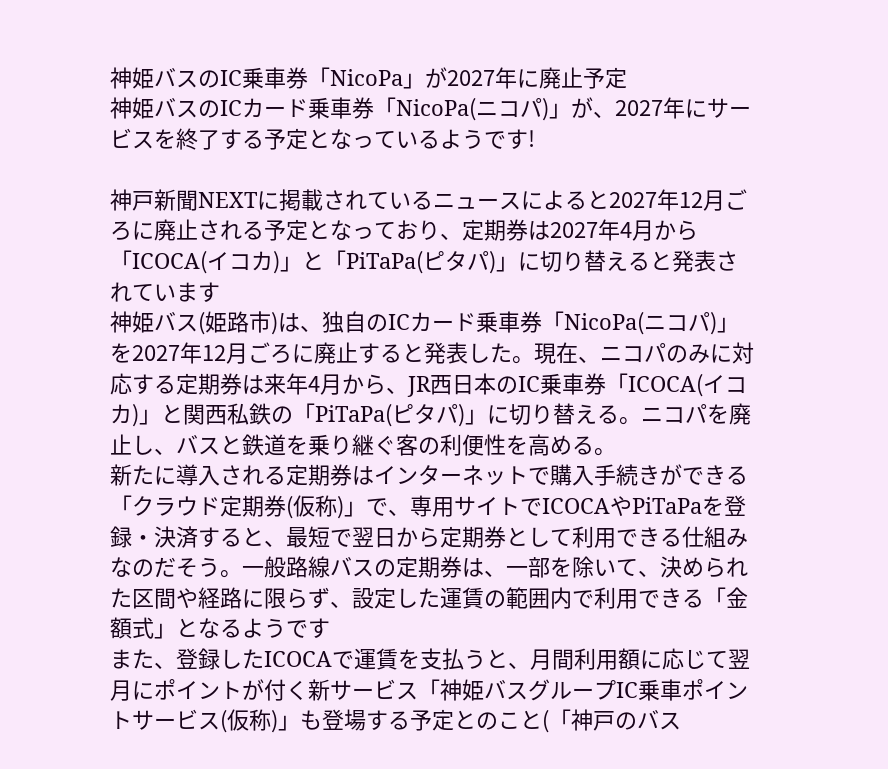神姫バスのIC乗車券「NicoPa」が2027年に廃止予定
神姫バスのICカード乗車券「NicoPa(ニコパ)」が、2027年にサービスを終了する予定となっているようです!

神戸新聞NEXTに掲載されているニュースによると2027年12月ごろに廃止される予定となっており、定期券は2027年4月から「ICOCA(イコカ)」と「PiTaPa(ピタパ)」に切り替えると発表されています
神姫バス(姫路市)は、独自のICカード乗車券「NicoPa(ニコパ)」を2027年12月ごろに廃止すると発表した。現在、ニコパのみに対応する定期券は来年4月から、JR西日本のIC乗車券「ICOCA(イコカ)」と関西私鉄の「PiTaPa(ピタパ)」に切り替える。ニコパを廃止し、バスと鉄道を乗り継ぐ客の利便性を高める。
新たに導入される定期券はインターネットで購入手続きができる「クラウド定期券(仮称)」で、専用サイトでICOCAやPiTaPaを登録・決済すると、最短で翌日から定期券として利用できる仕組みなのだそう。一般路線バスの定期券は、一部を除いて、決められた区間や経路に限らず、設定した運賃の範囲内で利用できる「金額式」となるようです
また、登録したICOCAで運賃を支払うと、月間利用額に応じて翌月にポイントが付く新サービス「神姫バスグループIC乗車ポイントサービス(仮称)」も登場する予定とのこと(「神戸のバス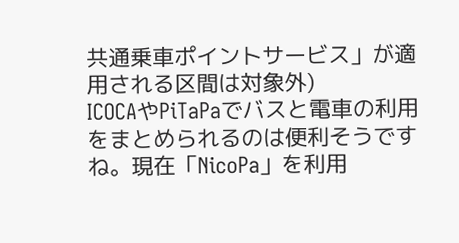共通乗車ポイントサービス」が適用される区間は対象外)
ICOCAやPiTaPaでバスと電車の利用をまとめられるのは便利そうですね。現在「NicoPa」を利用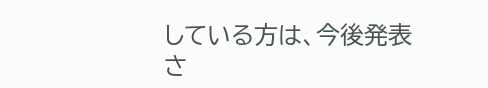している方は、今後発表さ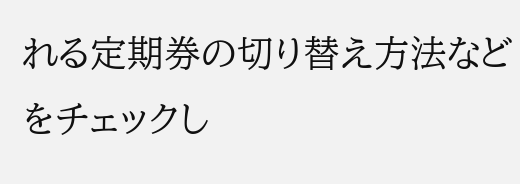れる定期券の切り替え方法などをチェックし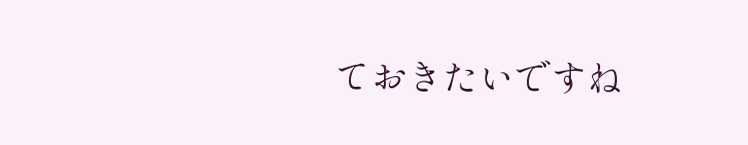ておきたいですね